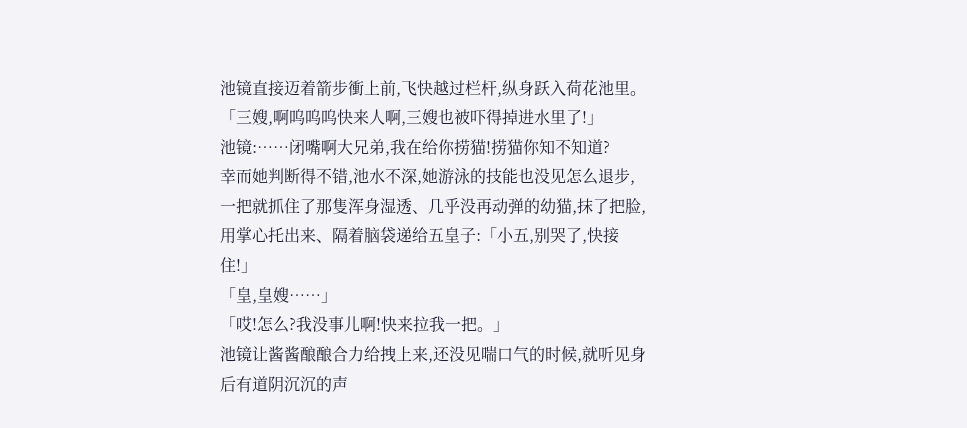池镜直接迈着箭步衝上前,飞快越过栏杆,纵身跃入荷花池里。
「三嫂,啊呜呜呜快来人啊,三嫂也被吓得掉进水里了!」
池镜:……闭嘴啊大兄弟,我在给你捞猫!捞猫你知不知道?
幸而她判断得不错,池水不深,她游泳的技能也没见怎么退步,一把就抓住了那隻浑身湿透、几乎没再动弹的幼猫,抹了把脸,用掌心托出来、隔着脑袋递给五皇子:「小五,别哭了,快接住!」
「皇,皇嫂……」
「哎!怎么?我没事儿啊!快来拉我一把。」
池镜让酱酱酿酿合力给拽上来,还没见喘口气的时候,就听见身后有道阴沉沉的声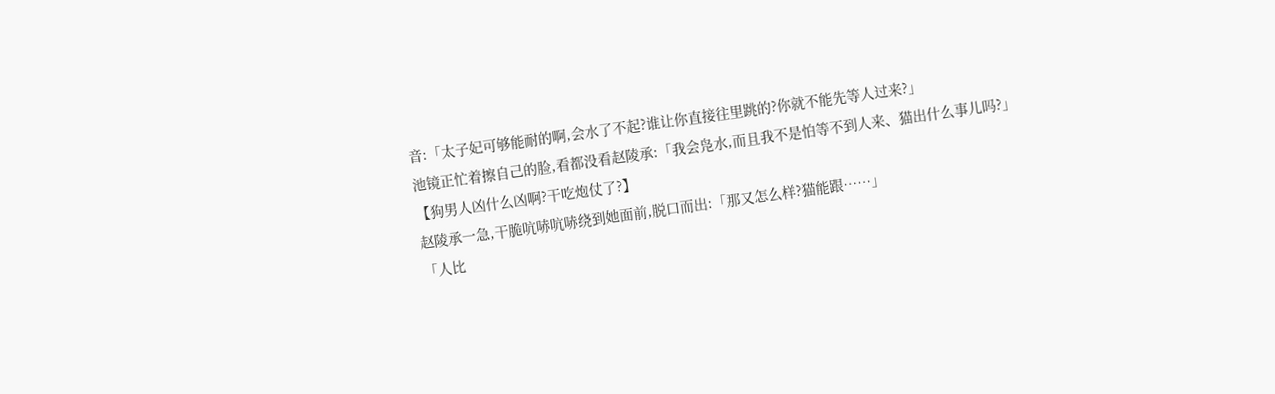音:「太子妃可够能耐的啊,会水了不起?谁让你直接往里跳的?你就不能先等人过来?」
池镜正忙着擦自己的脸,看都没看赵陵承:「我会凫水,而且我不是怕等不到人来、猫出什么事儿吗?」
【狗男人凶什么凶啊?干吃炮仗了?】
赵陵承一急,干脆吭哧吭哧绕到她面前,脱口而出:「那又怎么样?猫能跟……」
「人比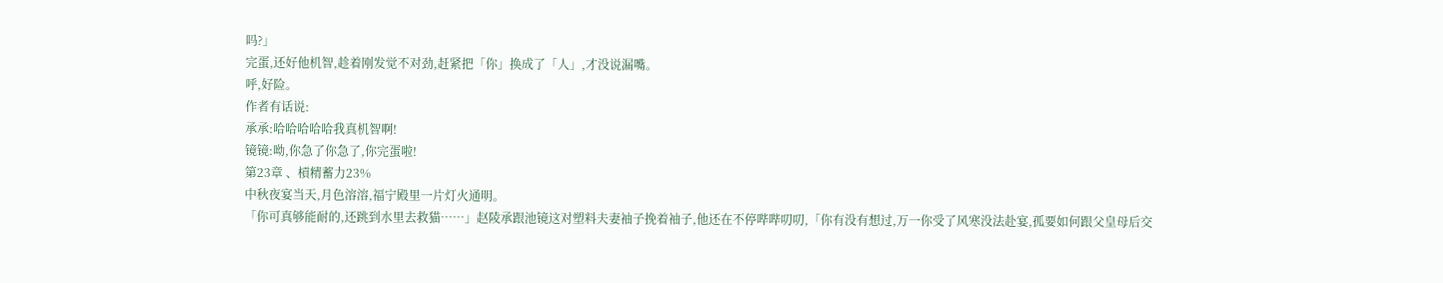吗?」
完蛋,还好他机智,趁着刚发觉不对劲,赶紧把「你」换成了「人」,才没说漏嘴。
呼,好险。
作者有话说:
承承:哈哈哈哈哈我真机智啊!
镜镜:呦,你急了你急了,你完蛋啦!
第23章 、槓精蓄力23%
中秋夜宴当天,月色溶溶,福宁殿里一片灯火通明。
「你可真够能耐的,还跳到水里去救猫……」赵陵承跟池镜这对塑料夫妻袖子挽着袖子,他还在不停哔哔叨叨,「你有没有想过,万一你受了风寒没法赴宴,孤要如何跟父皇母后交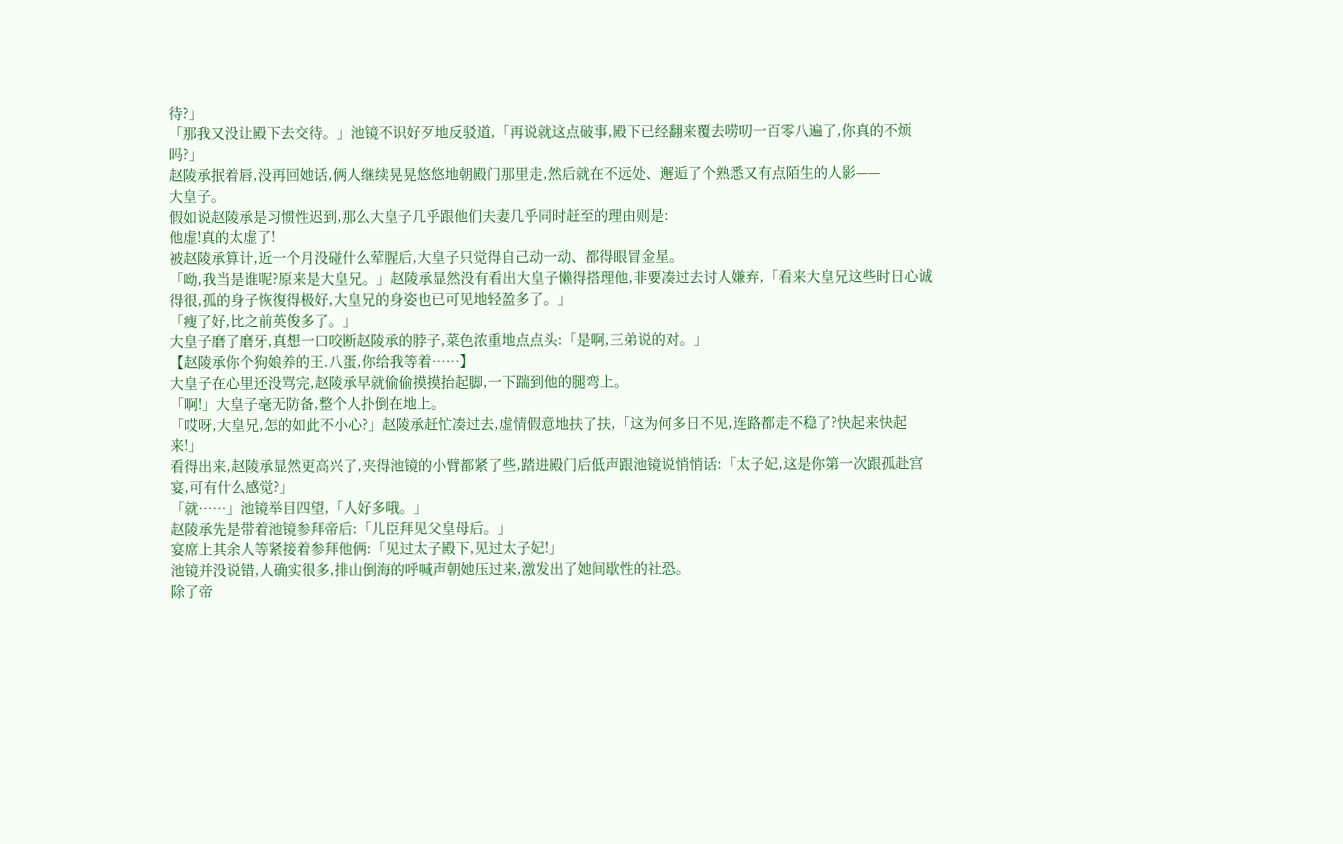待?」
「那我又没让殿下去交待。」池镜不识好歹地反驳道,「再说就这点破事,殿下已经翻来覆去唠叨一百零八遍了,你真的不烦吗?」
赵陵承抿着唇,没再回她话,俩人继续晃晃悠悠地朝殿门那里走,然后就在不远处、邂逅了个熟悉又有点陌生的人影——
大皇子。
假如说赵陵承是习惯性迟到,那么大皇子几乎跟他们夫妻几乎同时赶至的理由则是:
他虚!真的太虚了!
被赵陵承算计,近一个月没碰什么荤腥后,大皇子只觉得自己动一动、都得眼冒金星。
「呦,我当是谁呢?原来是大皇兄。」赵陵承显然没有看出大皇子懒得搭理他,非要凑过去讨人嫌弃,「看来大皇兄这些时日心诚得很,孤的身子恢復得极好,大皇兄的身姿也已可见地轻盈多了。」
「瘦了好,比之前英俊多了。」
大皇子磨了磨牙,真想一口咬断赵陵承的脖子,菜色浓重地点点头:「是啊,三弟说的对。」
【赵陵承你个狗娘养的王.八蛋,你给我等着……】
大皇子在心里还没骂完,赵陵承早就偷偷摸摸抬起脚,一下踹到他的腿弯上。
「啊!」大皇子毫无防备,整个人扑倒在地上。
「哎呀,大皇兄,怎的如此不小心?」赵陵承赶忙凑过去,虚情假意地扶了扶,「这为何多日不见,连路都走不稳了?快起来快起来!」
看得出来,赵陵承显然更高兴了,夹得池镜的小臂都紧了些,踏进殿门后低声跟池镜说悄悄话:「太子妃,这是你第一次跟孤赴宫宴,可有什么感觉?」
「就……」池镜举目四望,「人好多哦。」
赵陵承先是带着池镜参拜帝后:「儿臣拜见父皇母后。」
宴席上其余人等紧接着参拜他俩:「见过太子殿下,见过太子妃!」
池镜并没说错,人确实很多,排山倒海的呼喊声朝她压过来,激发出了她间歇性的社恐。
除了帝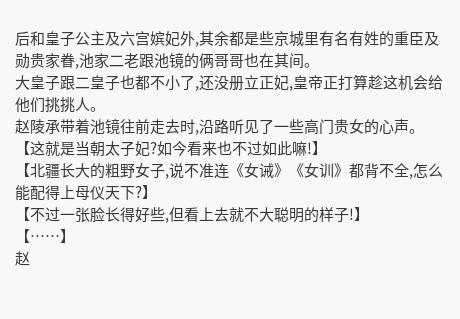后和皇子公主及六宫嫔妃外,其余都是些京城里有名有姓的重臣及勋贵家眷,池家二老跟池镜的俩哥哥也在其间。
大皇子跟二皇子也都不小了,还没册立正妃,皇帝正打算趁这机会给他们挑挑人。
赵陵承带着池镜往前走去时,沿路听见了一些高门贵女的心声。
【这就是当朝太子妃?如今看来也不过如此嘛!】
【北疆长大的粗野女子,说不准连《女诫》《女训》都背不全,怎么能配得上母仪天下?】
【不过一张脸长得好些,但看上去就不大聪明的样子!】
【……】
赵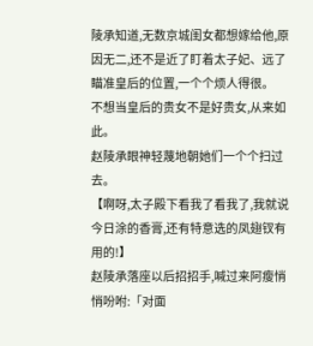陵承知道,无数京城闺女都想嫁给他,原因无二,还不是近了盯着太子妃、远了瞄准皇后的位置,一个个烦人得很。
不想当皇后的贵女不是好贵女,从来如此。
赵陵承眼神轻蔑地朝她们一个个扫过去。
【啊呀,太子殿下看我了看我了,我就说今日涂的香膏,还有特意选的凤翅钗有用的!】
赵陵承落座以后招招手,喊过来阿瘦悄悄吩咐:「对面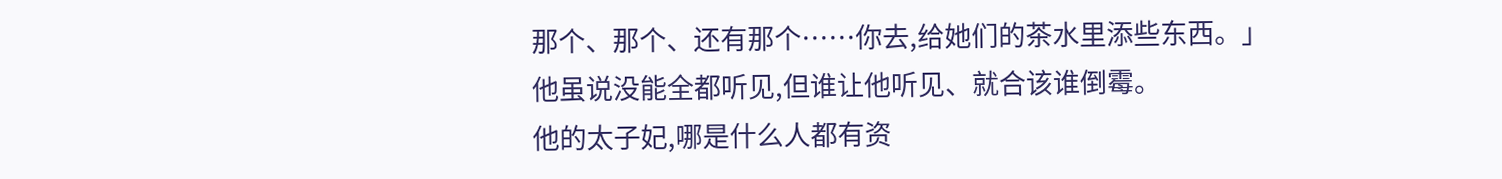那个、那个、还有那个……你去,给她们的茶水里添些东西。」
他虽说没能全都听见,但谁让他听见、就合该谁倒霉。
他的太子妃,哪是什么人都有资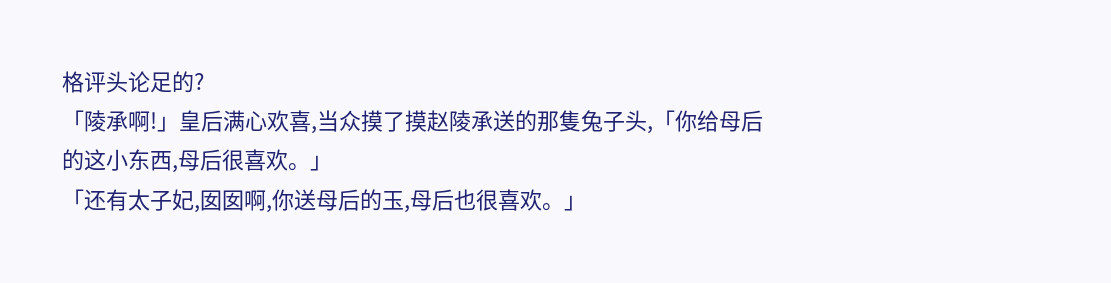格评头论足的?
「陵承啊!」皇后满心欢喜,当众摸了摸赵陵承送的那隻兔子头,「你给母后的这小东西,母后很喜欢。」
「还有太子妃,囡囡啊,你送母后的玉,母后也很喜欢。」